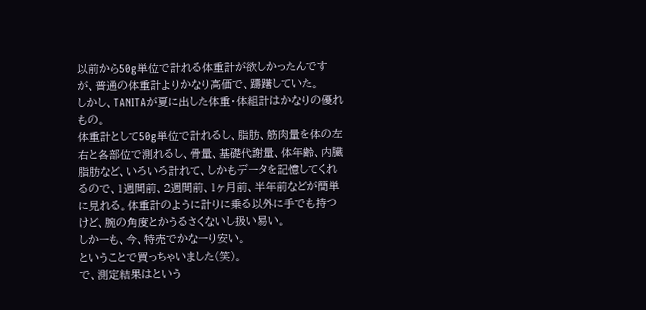以前から50g単位で計れる体重計が欲しかったんですが、普通の体重計よりかなり高価で、躊躇していた。
しかし、TANITAが夏に出した体重・体組計はかなりの優れもの。
体重計として50g単位で計れるし、脂肪、筋肉量を体の左右と各部位で測れるし、骨量、基礎代謝量、体年齢、内臓脂肪など、いろいろ計れて、しかもデータを記憶してくれるので、1週間前、2週間前、1ヶ月前、半年前などが簡単に見れる。体重計のように計りに乗る以外に手でも持つけど、腕の角度とかうるさくないし扱い易い。
しかーも、今、特売でかなーり安い。
ということで買っちゃいました(笑)。
で、測定結果はという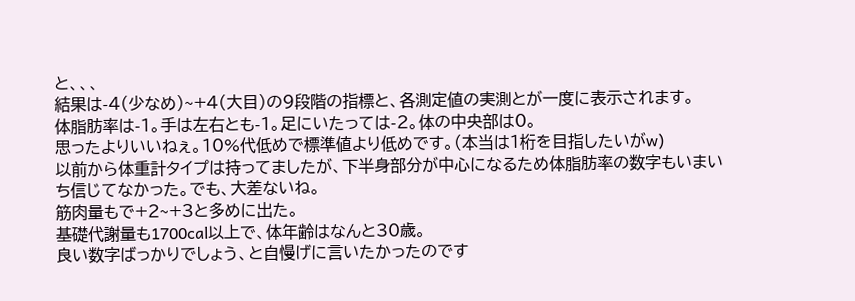と、、、
結果は-4(少なめ)~+4(大目)の9段階の指標と、各測定値の実測とが一度に表示されます。
体脂肪率は-1。手は左右とも-1。足にいたっては-2。体の中央部は0。
思ったよりいいねぇ。10%代低めで標準値より低めです。(本当は1桁を目指したいがw)
以前から体重計タイプは持ってましたが、下半身部分が中心になるため体脂肪率の数字もいまいち信じてなかった。でも、大差ないね。
筋肉量もで+2~+3と多めに出た。
基礎代謝量も1700cal以上で、体年齢はなんと30歳。
良い数字ばっかりでしょう、と自慢げに言いたかったのです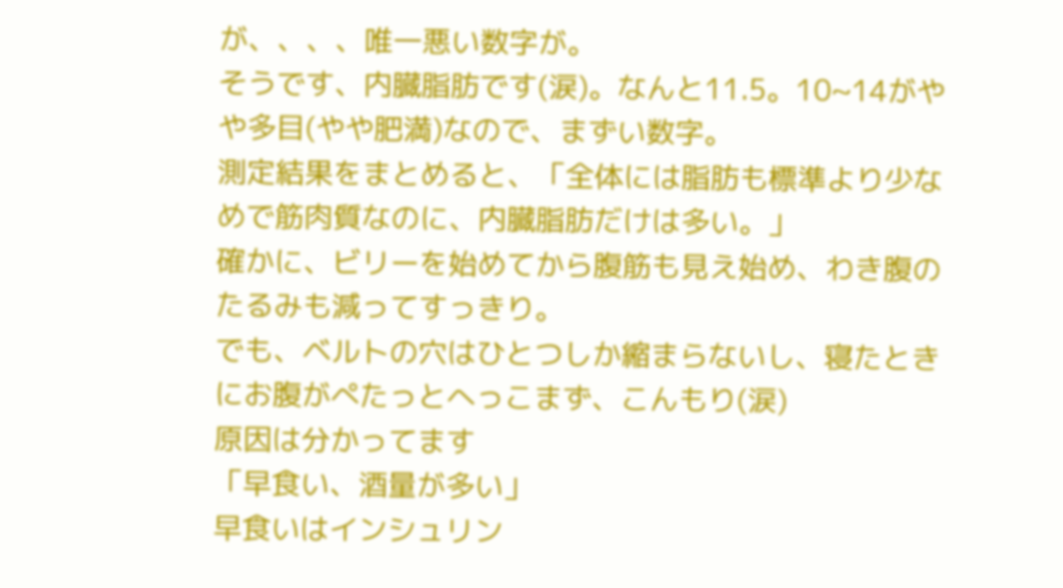が、、、、唯一悪い数字が。
そうです、内臓脂肪です(涙)。なんと11.5。10~14がやや多目(やや肥満)なので、まずい数字。
測定結果をまとめると、「全体には脂肪も標準より少なめで筋肉質なのに、内臓脂肪だけは多い。」
確かに、ビリーを始めてから腹筋も見え始め、わき腹のたるみも減ってすっきり。
でも、ベルトの穴はひとつしか縮まらないし、寝たときにお腹がぺたっとへっこまず、こんもり(涙)
原因は分かってます
「早食い、酒量が多い」
早食いはインシュリン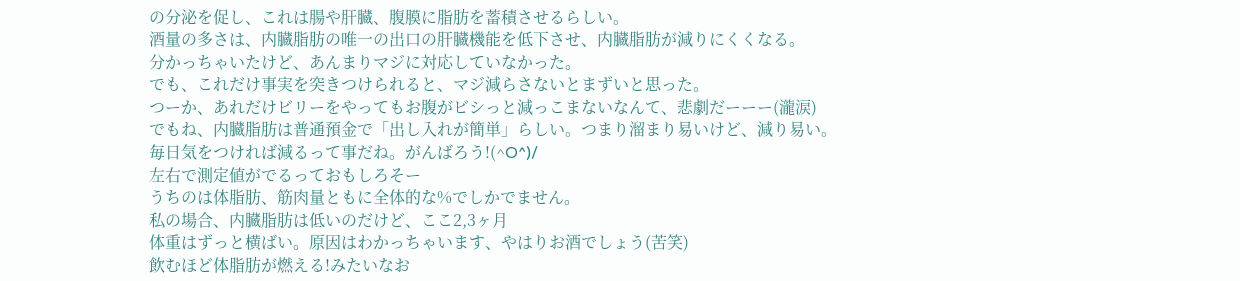の分泌を促し、これは腸や肝臓、腹膜に脂肪を蓄積させるらしい。
酒量の多さは、内臓脂肪の唯一の出口の肝臓機能を低下させ、内臓脂肪が減りにくくなる。
分かっちゃいたけど、あんまりマジに対応していなかった。
でも、これだけ事実を突きつけられると、マジ減らさないとまずいと思った。
つーか、あれだけビリーをやってもお腹がビシっと減っこまないなんて、悲劇だーーー(瀧涙)
でもね、内臓脂肪は普通預金で「出し入れが簡単」らしい。つまり溜まり易いけど、減り易い。
毎日気をつければ減るって事だね。がんばろう!(^O^)/
左右で測定値がでるっておもしろそー
うちのは体脂肪、筋肉量ともに全体的な%でしかでません。
私の場合、内臓脂肪は低いのだけど、ここ2,3ヶ月
体重はずっと横ばい。原因はわかっちゃいます、やはりお酒でしょう(苦笑)
飲むほど体脂肪が燃える!みたいなお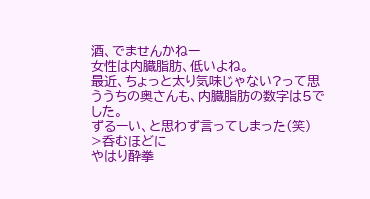酒、でませんかねー
女性は内臓脂肪、低いよね。
最近、ちょっと太り気味じゃない?って思ううちの奥さんも、内臓脂肪の数字は5でした。
ずるーい、と思わず言ってしまった(笑)
>呑むほどに
やはり酔拳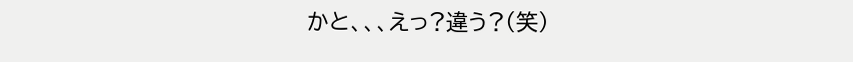かと、、、えっ?違う?(笑)